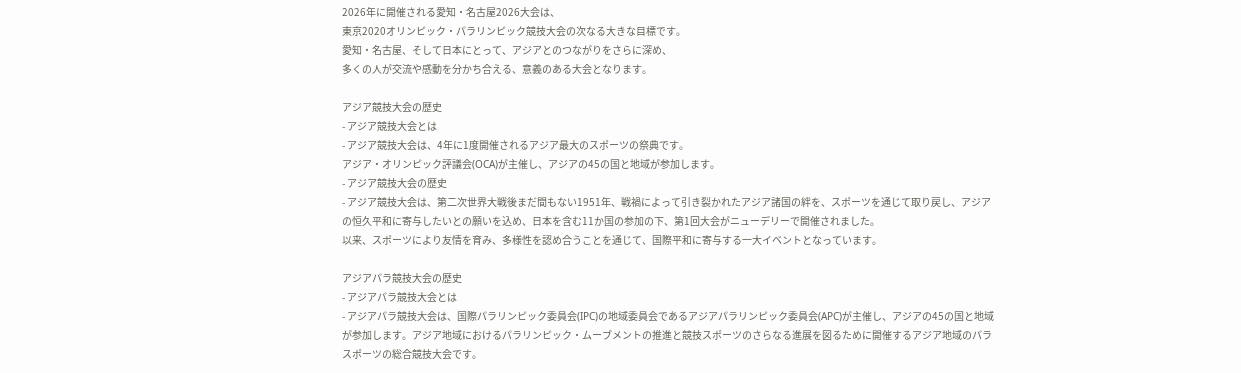2026年に開催される愛知・名古屋2026大会は、
東京2020オリンピック・パラリンピック競技大会の次なる大きな目標です。
愛知・名古屋、そして日本にとって、アジアとのつながりをさらに深め、
多くの人が交流や感動を分かち合える、意義のある大会となります。

アジア競技大会の歴史
- アジア競技大会とは
- アジア競技大会は、4年に1度開催されるアジア最大のスポーツの祭典です。
アジア・オリンピック評議会(OCA)が主催し、アジアの45の国と地域が参加します。
- アジア競技大会の歴史
- アジア競技大会は、第二次世界大戦後まだ間もない1951年、戦禍によって引き裂かれたアジア諸国の絆を、スポーツを通じて取り戻し、アジアの恒久平和に寄与したいとの願いを込め、日本を含む11か国の参加の下、第1回大会がニューデリーで開催されました。
以来、スポーツにより友情を育み、多様性を認め合うことを通じて、国際平和に寄与する一大イベントとなっています。

アジアパラ競技大会の歴史
- アジアパラ競技大会とは
- アジアパラ競技大会は、国際パラリンピック委員会(IPC)の地域委員会であるアジアパラリンピック委員会(APC)が主催し、アジアの45の国と地域が参加します。アジア地域におけるパラリンピック・ムーブメントの推進と競技スポーツのさらなる進展を図るために開催するアジア地域のパラスポーツの総合競技大会です。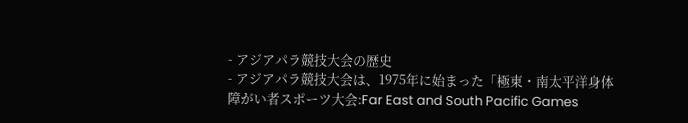- アジアパラ競技大会の歴史
- アジアパラ競技大会は、1975年に始まった「極東・南太平洋身体障がい者スポーツ大会:Far East and South Pacific Games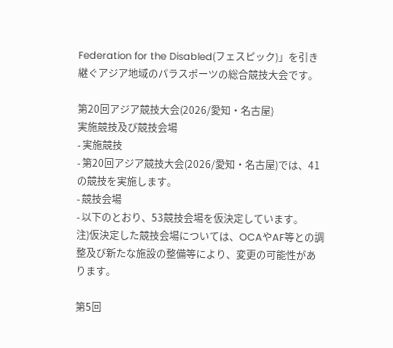Federation for the Disabled(フェスピック)」を引き継ぐアジア地域のパラスポーツの総合競技大会です。

第20回アジア競技大会(2026/愛知・名古屋)
実施競技及び競技会場
- 実施競技
- 第20回アジア競技大会(2026/愛知・名古屋)では、41の競技を実施します。
- 競技会場
- 以下のとおり、53競技会場を仮決定しています。
注)仮決定した競技会場については、OCAやAF等との調整及び新たな施設の整備等により、変更の可能性があります。

第5回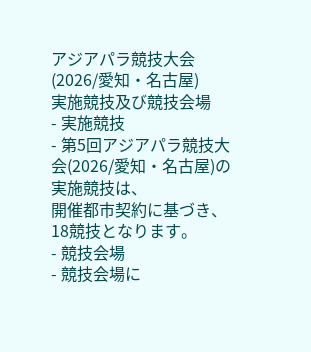アジアパラ競技大会
(2026/愛知・名古屋)
実施競技及び競技会場
- 実施競技
- 第5回アジアパラ競技大会(2026/愛知・名古屋)の実施競技は、
開催都市契約に基づき、18競技となります。
- 競技会場
- 競技会場に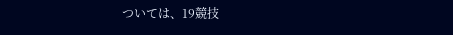ついては、19競技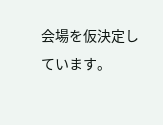会場を仮決定しています。